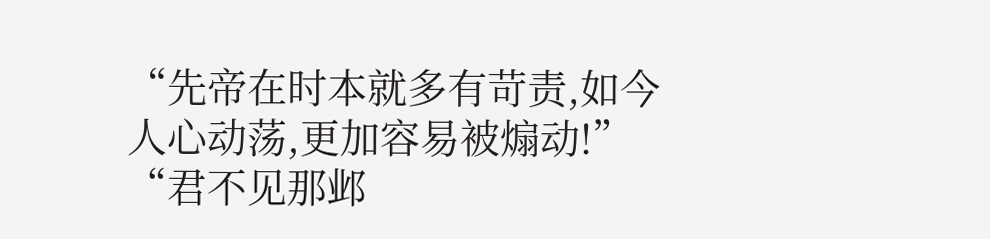“先帝在时本就多有苛责,如今人心动荡,更加容易被煽动!”
“君不见那邺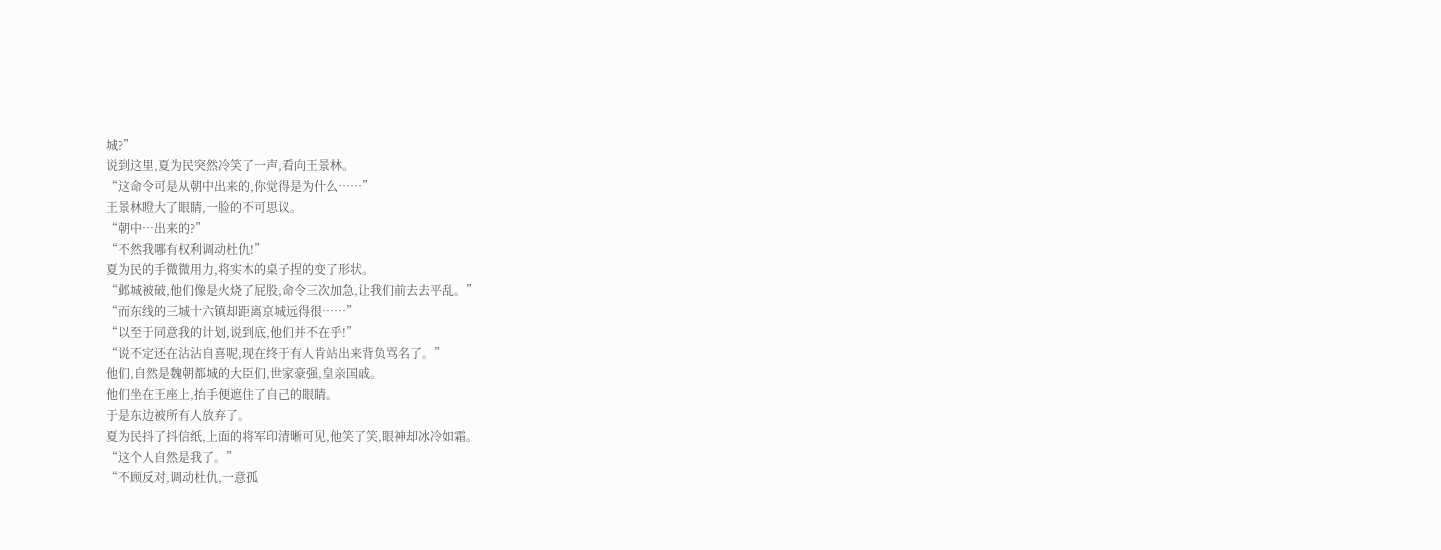城?”
说到这里,夏为民突然冷笑了一声,看向王景林。
“这命令可是从朝中出来的,你觉得是为什么……”
王景林瞪大了眼睛,一脸的不可思议。
“朝中…出来的?”
“不然我哪有权利调动杜仇!”
夏为民的手微微用力,将实木的桌子捏的变了形状。
“邺城被破,他们像是火烧了屁股,命令三次加急,让我们前去去平乱。”
“而东线的三城十六镇却距离京城远得很……”
“以至于同意我的计划,说到底,他们并不在乎!”
“说不定还在沾沾自喜呢,现在终于有人肯站出来背负骂名了。”
他们,自然是魏朝都城的大臣们,世家豪强,皇亲国戚。
他们坐在王座上,抬手便遮住了自己的眼睛。
于是东边被所有人放弃了。
夏为民抖了抖信纸,上面的将军印清晰可见,他笑了笑,眼神却冰冷如霜。
“这个人自然是我了。”
“不顾反对,调动杜仇,一意孤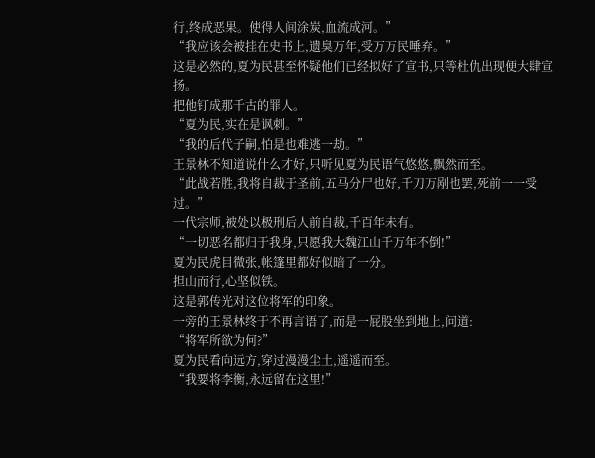行,终成恶果。使得人间涂炭,血流成河。”
“我应该会被挂在史书上,遗臭万年,受万万民唾弃。”
这是必然的,夏为民甚至怀疑他们已经拟好了宣书,只等杜仇出现便大肆宣扬。
把他钉成那千古的罪人。
“夏为民,实在是讽刺。”
“我的后代子嗣,怕是也难逃一劫。”
王景林不知道说什么才好,只听见夏为民语气悠悠,飘然而至。
“此战若胜,我将自裁于圣前,五马分尸也好,千刀万剐也罢,死前一一受过。”
一代宗师,被处以极刑后人前自裁,千百年未有。
“一切恶名都归于我身,只愿我大魏江山千万年不倒!”
夏为民虎目微张,帐篷里都好似暗了一分。
担山而行,心坚似铁。
这是郭传光对这位将军的印象。
一旁的王景林终于不再言语了,而是一屁股坐到地上,问道:
“将军所欲为何?”
夏为民看向远方,穿过漫漫尘土,遥遥而至。
“我要将李衡,永远留在这里!”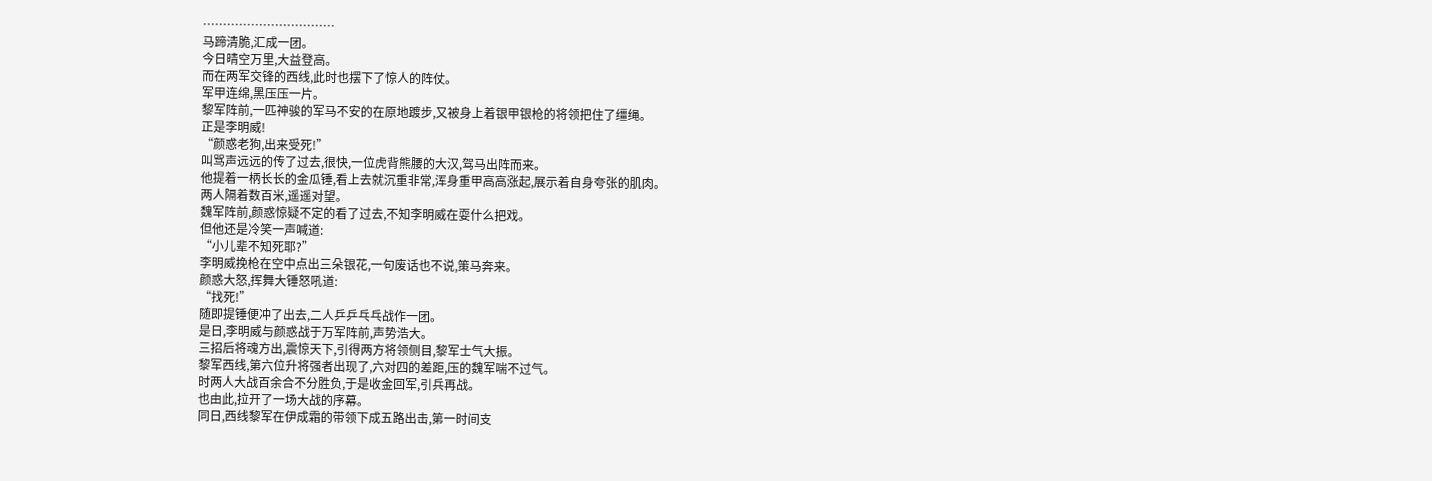……………………………
马蹄清脆,汇成一团。
今日晴空万里,大益登高。
而在两军交锋的西线,此时也摆下了惊人的阵仗。
军甲连绵,黑压压一片。
黎军阵前,一匹神骏的军马不安的在原地踱步,又被身上着银甲银枪的将领把住了缰绳。
正是李明威!
“颜惑老狗,出来受死!”
叫骂声远远的传了过去,很快,一位虎背熊腰的大汉,驾马出阵而来。
他提着一柄长长的金瓜锤,看上去就沉重非常,浑身重甲高高涨起,展示着自身夸张的肌肉。
两人隔着数百米,遥遥对望。
魏军阵前,颜惑惊疑不定的看了过去,不知李明威在耍什么把戏。
但他还是冷笑一声喊道:
“小儿辈不知死耶?”
李明威挽枪在空中点出三朵银花,一句废话也不说,策马奔来。
颜惑大怒,挥舞大锤怒吼道:
“找死!”
随即提锤便冲了出去,二人乒乒乓乓战作一团。
是日,李明威与颜惑战于万军阵前,声势浩大。
三招后将魂方出,震惊天下,引得两方将领侧目,黎军士气大振。
黎军西线,第六位升将强者出现了,六对四的差距,压的魏军喘不过气。
时两人大战百余合不分胜负,于是收金回军,引兵再战。
也由此,拉开了一场大战的序幕。
同日,西线黎军在伊成霜的带领下成五路出击,第一时间支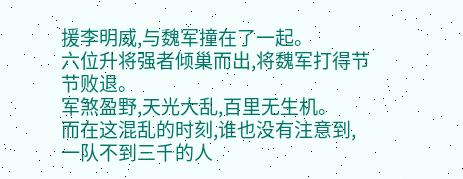援李明威,与魏军撞在了一起。
六位升将强者倾巢而出,将魏军打得节节败退。
军煞盈野,天光大乱,百里无生机。
而在这混乱的时刻,谁也没有注意到,一队不到三千的人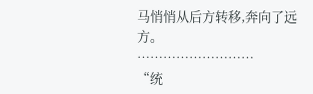马悄悄从后方转移,奔向了远方。
………………………
“统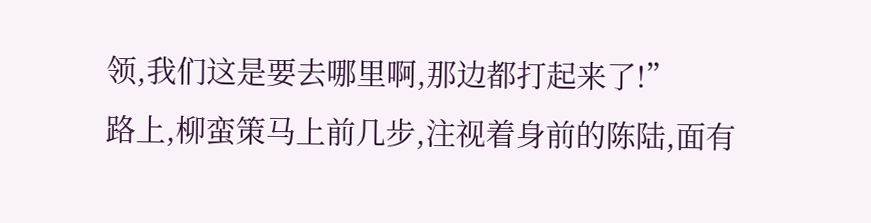领,我们这是要去哪里啊,那边都打起来了!”
路上,柳蛮策马上前几步,注视着身前的陈陆,面有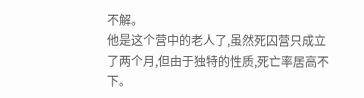不解。
他是这个营中的老人了,虽然死囚营只成立了两个月,但由于独特的性质,死亡率居高不下。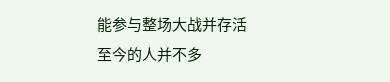能参与整场大战并存活至今的人并不多